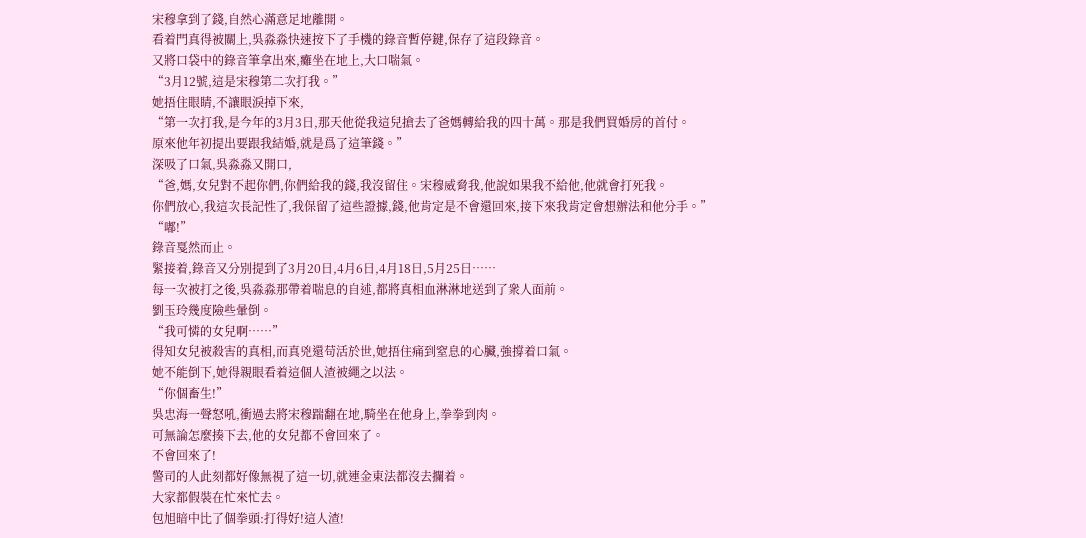宋穆拿到了錢,自然心滿意足地離開。
看着門真得被關上,吳淼淼快速按下了手機的錄音暫停鍵,保存了這段錄音。
又將口袋中的錄音筆拿出來,癱坐在地上,大口喘氣。
“3月12號,這是宋穆第二次打我。”
她捂住眼睛,不讓眼淚掉下來,
“第一次打我,是今年的3月3日,那天他從我這兒搶去了爸媽轉給我的四十萬。那是我們買婚房的首付。
原來他年初提出要跟我結婚,就是爲了這筆錢。”
深吸了口氣,吳淼淼又開口,
“爸,媽,女兒對不起你們,你們給我的錢,我沒留住。宋穆威脅我,他說如果我不給他,他就會打死我。
你們放心,我這次長記性了,我保留了這些證據,錢,他肯定是不會還回來,接下來我肯定會想辦法和他分手。”
“嘟!”
錄音戛然而止。
緊接着,錄音又分別提到了3月20日,4月6日,4月18日,5月25日……
每一次被打之後,吳淼淼那帶着喘息的自述,都將真相血淋淋地送到了衆人面前。
劉玉玲幾度險些暈倒。
“我可憐的女兒啊……”
得知女兒被殺害的真相,而真兇還苟活於世,她捂住痛到窒息的心臟,強撐着口氣。
她不能倒下,她得親眼看着這個人渣被繩之以法。
“你個畜生!”
吳忠海一聲怒吼,衝過去將宋穆踹翻在地,騎坐在他身上,拳拳到肉。
可無論怎麼揍下去,他的女兒都不會回來了。
不會回來了!
警司的人此刻都好像無視了這一切,就連金東法都沒去攔着。
大家都假裝在忙來忙去。
包旭暗中比了個拳頭:打得好!這人渣!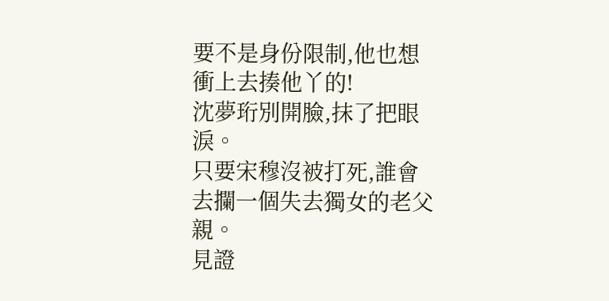要不是身份限制,他也想衝上去揍他丫的!
沈夢珩別開臉,抹了把眼淚。
只要宋穆沒被打死,誰會去攔一個失去獨女的老父親。
見證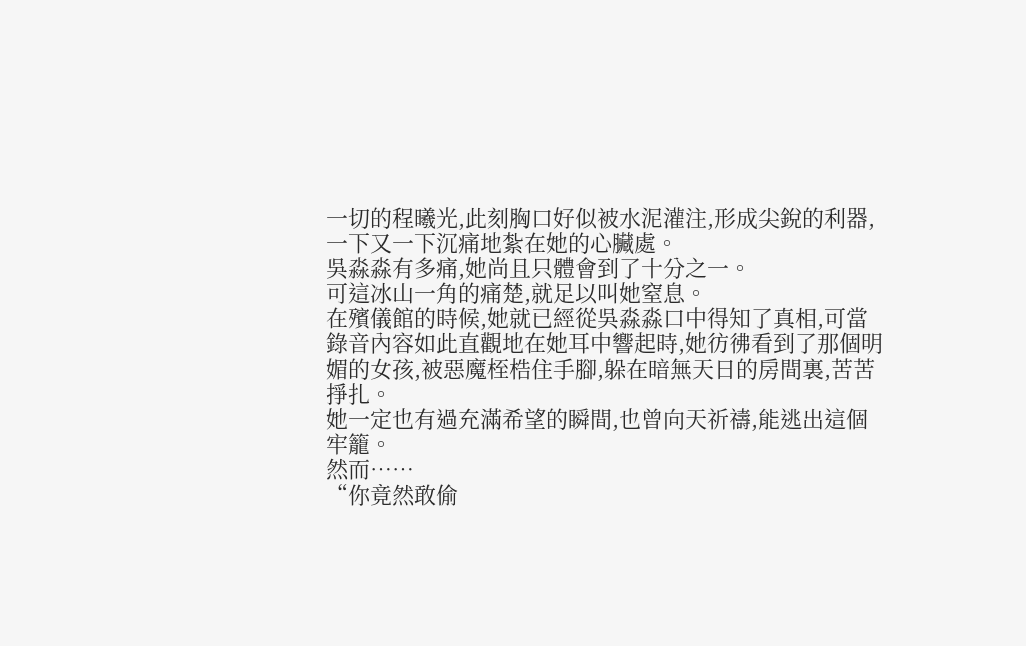一切的程曦光,此刻胸口好似被水泥灌注,形成尖銳的利器,一下又一下沉痛地紮在她的心臟處。
吳淼淼有多痛,她尚且只體會到了十分之一。
可這冰山一角的痛楚,就足以叫她窒息。
在殯儀館的時候,她就已經從吳淼淼口中得知了真相,可當錄音內容如此直觀地在她耳中響起時,她彷彿看到了那個明媚的女孩,被惡魔桎梏住手腳,躲在暗無天日的房間裏,苦苦掙扎。
她一定也有過充滿希望的瞬間,也曾向天祈禱,能逃出這個牢籠。
然而……
“你竟然敢偷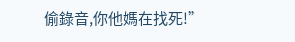偷錄音,你他媽在找死!”